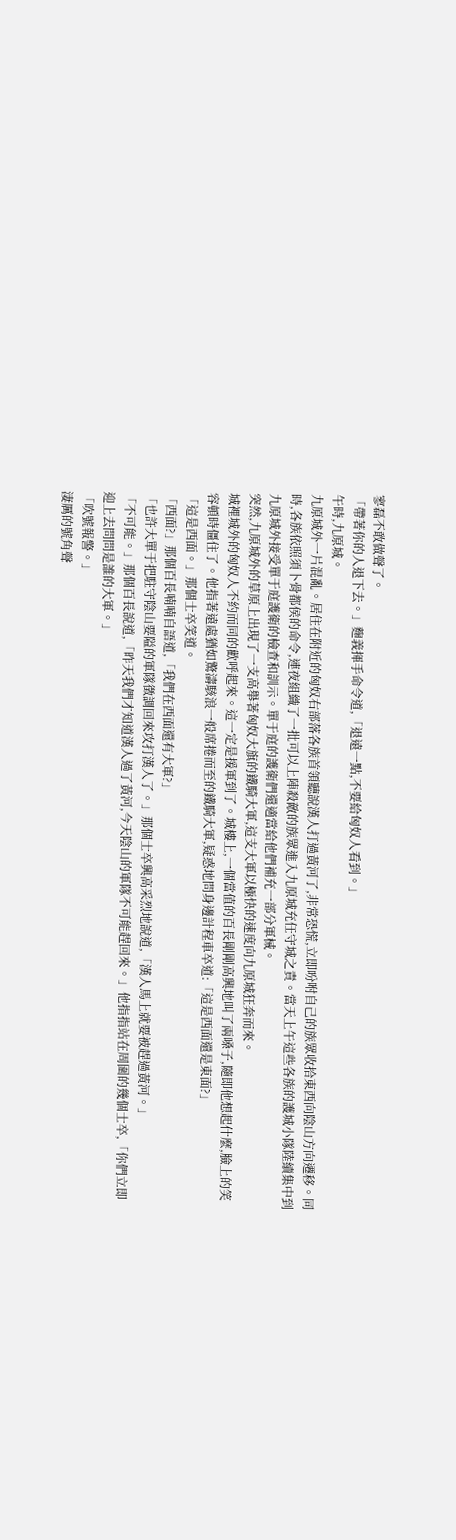寥磊不敢做聲了。
「帶著你的人退下去。」麴義揮手命令道,「退遠一點,不要給匈奴人看到。」
午時,九原城。
九原城外一片混亂。居住在附近的匈奴右部落各族首領聽說漢人打過黃河了,非常恐慌,立即吩咐自己的族眾收拾東西向陰山方向遷移。同時,各族依照須卜骨都侯的命令,連夜組織了一批可以上陣殺敵的族眾進入九原城充任守城之責。當天上午這些各族的護城小隊陸續集中到九原城外接受單于庭護衛的檢查和訓示。單于庭的護衛們還適當給他們補充一部分軍械。
突然,九原城外的草原上出現了一支高舉著匈奴大旗的鐵騎大軍,這支大軍以極快的速度向九原城狂奔而來。
城裡城外的匈奴人不約而同的歡呼起來。這一定是援軍到了。城樓上,一個當值的百長剛剛高興地叫了兩嗓子,隨即他想起什麼,臉上的笑容頓時僵住了。他指著遠處猶如驚濤駭浪一般席捲而至的鐵騎大軍,疑惑地問身邊計程車卒道:「這是西面還是東面?」
「這是西面。」那個士卒笑道。
「西面?」那個百長喃喃自語道,「我們在西面還有大軍?」
「也許大單于把駐守陰山要隘的軍隊徵調回來攻打漢人了。」那個士卒興高采烈地說道,「漢人馬上就要被趕過黃河。」
「不可能。」那個百長說道,「昨天我們才知道漢人過了黃河,今天陰山的軍隊不可能趕回來。」他指指站在周圍的幾個士卒,「你們立即迎上去問問是誰的大軍。」
「吹號報警。」
淒厲的號角聲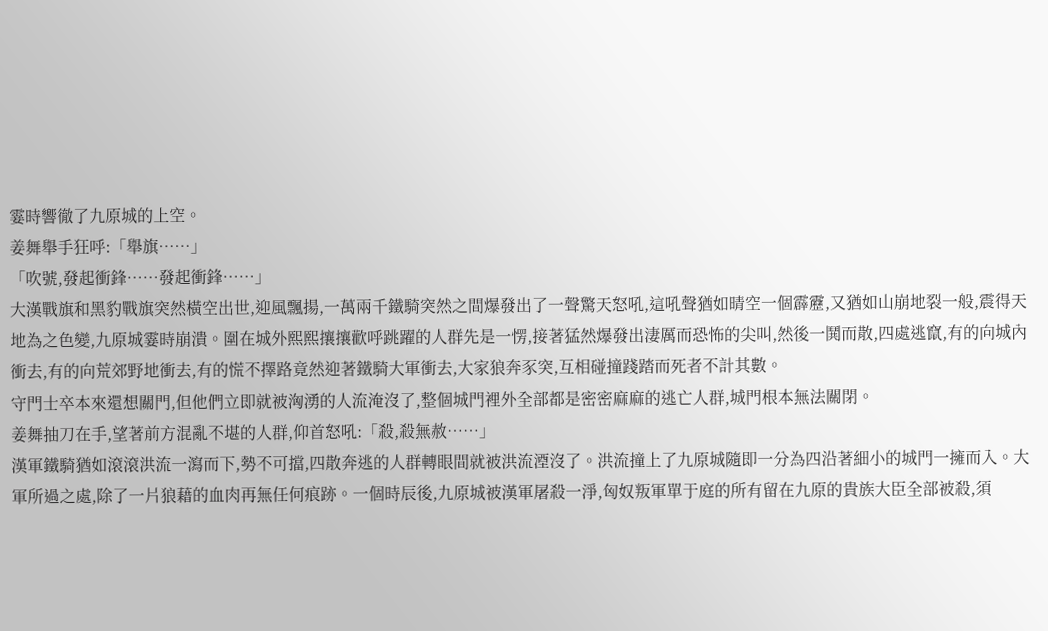霎時響徹了九原城的上空。
姜舞舉手狂呼:「舉旗……」
「吹號,發起衝鋒……發起衝鋒……」
大漢戰旗和黑豹戰旗突然橫空出世,迎風飄揚,一萬兩千鐵騎突然之間爆發出了一聲驚天怒吼,這吼聲猶如晴空一個霹靂,又猶如山崩地裂一般,震得天地為之色變,九原城霎時崩潰。圍在城外熙熙攘攘歡呼跳躍的人群先是一愣,接著猛然爆發出淒厲而恐怖的尖叫,然後一鬨而散,四處逃竄,有的向城內衝去,有的向荒郊野地衝去,有的慌不擇路竟然迎著鐵騎大軍衝去,大家狼奔豕突,互相碰撞踐踏而死者不計其數。
守門士卒本來還想關門,但他們立即就被洶湧的人流淹沒了,整個城門裡外全部都是密密麻麻的逃亡人群,城門根本無法關閉。
姜舞抽刀在手,望著前方混亂不堪的人群,仰首怒吼:「殺,殺無赦……」
漢軍鐵騎猶如滾滾洪流一瀉而下,勢不可擋,四散奔逃的人群轉眼間就被洪流湮沒了。洪流撞上了九原城隨即一分為四沿著細小的城門一擁而入。大軍所過之處,除了一片狼藉的血肉再無任何痕跡。一個時辰後,九原城被漢軍屠殺一淨,匈奴叛軍單于庭的所有留在九原的貴族大臣全部被殺,須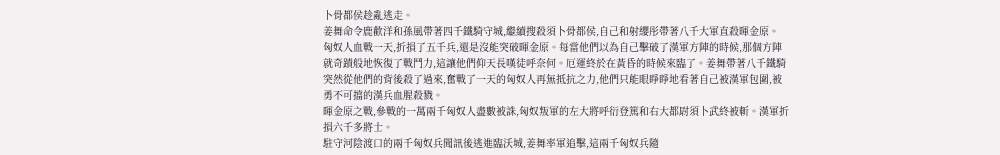卜骨都侯趁亂逃走。
姜舞命令鹿歡洋和孫風帶著四千鐵騎守城,繼續搜殺須卜骨都侯,自己和射纓彤帶著八千大軍直殺暉金原。
匈奴人血戰一天,折損了五千兵,還是沒能突破暉金原。每當他們以為自己擊破了漢軍方陣的時候,那個方陣就奇蹟般地恢復了戰鬥力,這讓他們仰天長嘆徒呼奈何。厄運終於在黃昏的時候來臨了。姜舞帶著八千鐵騎突然從他們的背後殺了過來,奮戰了一天的匈奴人再無抵抗之力,他們只能眼睜睜地看著自己被漢軍包圍,被勇不可擋的漢兵血腥殺戮。
暉金原之戰,參戰的一萬兩千匈奴人盡數被誅,匈奴叛軍的左大將呼衍登篤和右大都尉須卜武終被斬。漢軍折損六千多將士。
駐守河陰渡口的兩千匈奴兵聞訊後逃進臨沃城,姜舞率軍追擊,這兩千匈奴兵隨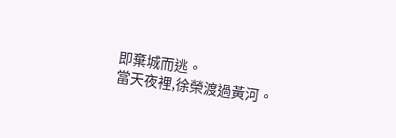即棄城而逃。
當天夜裡,徐榮渡過黃河。